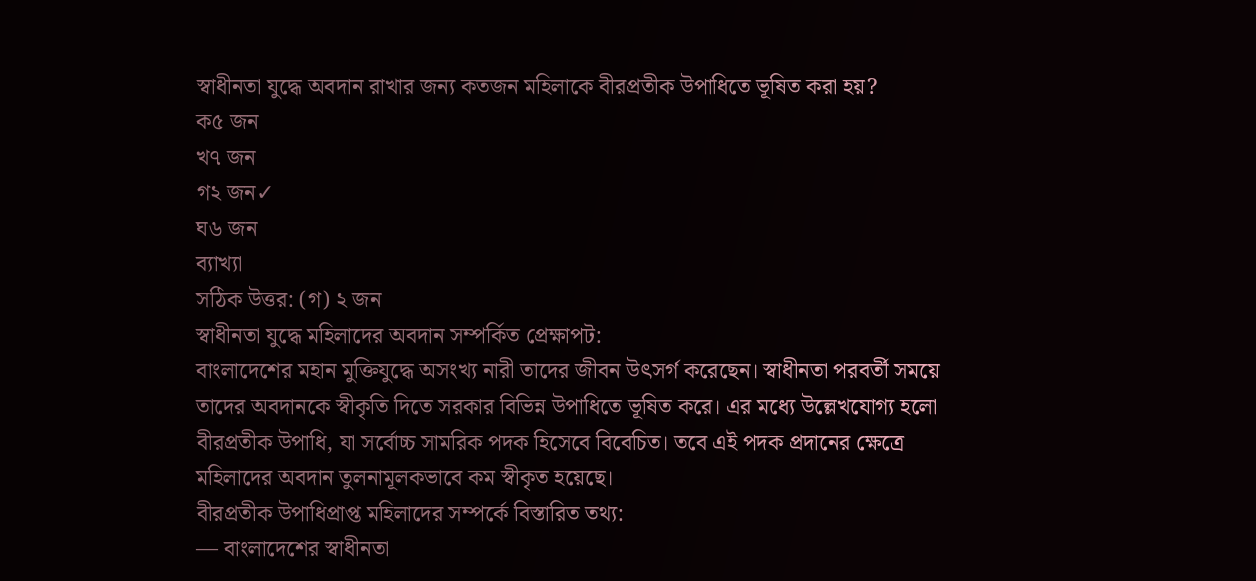স্বাধীনতা যুদ্ধে অবদান রাখার জন্য কতজন মহিলাকে বীরপ্রতীক উপাধিতে ভূষিত করা হয়?
ক৫ জন
খ৭ জন
গ২ জন✓
ঘ৬ জন
ব্যাখ্যা
সঠিক উত্তর: (গ) ২ জন
স্বাধীনতা যুদ্ধে মহিলাদের অবদান সম্পর্কিত প্রেক্ষাপট:
বাংলাদেশের মহান মুক্তিযুদ্ধে অসংখ্য নারী তাদের জীবন উৎসর্গ করেছেন। স্বাধীনতা পরবর্তী সময়ে তাদের অবদানকে স্বীকৃতি দিতে সরকার বিভিন্ন উপাধিতে ভূষিত করে। এর মধ্যে উল্লেখযোগ্য হলো বীরপ্রতীক উপাধি, যা সর্বোচ্চ সামরিক পদক হিসেবে বিবেচিত। তবে এই পদক প্রদানের ক্ষেত্রে মহিলাদের অবদান তুলনামূলকভাবে কম স্বীকৃত হয়েছে।
বীরপ্রতীক উপাধিপ্রাপ্ত মহিলাদের সম্পর্কে বিস্তারিত তথ্য:
— বাংলাদেশের স্বাধীনতা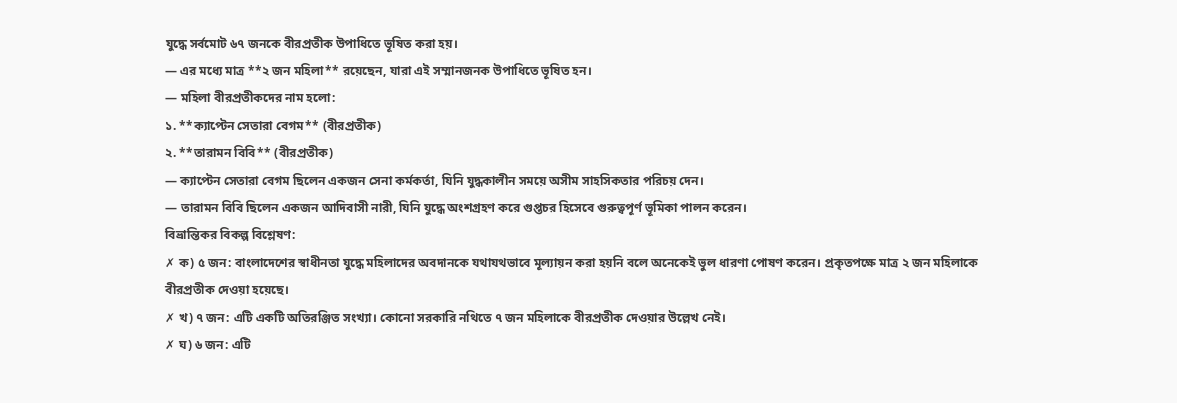যুদ্ধে সর্বমোট ৬৭ জনকে বীরপ্রতীক উপাধিতে ভূষিত করা হয়।
— এর মধ্যে মাত্র **২ জন মহিলা** রয়েছেন, যারা এই সম্মানজনক উপাধিতে ভূষিত হন।
— মহিলা বীরপ্রতীকদের নাম হলো:
১. **ক্যাপ্টেন সেতারা বেগম** (বীরপ্রতীক)
২. **তারামন বিবি** (বীরপ্রতীক)
— ক্যাপ্টেন সেতারা বেগম ছিলেন একজন সেনা কর্মকর্তা, যিনি যুদ্ধকালীন সময়ে অসীম সাহসিকতার পরিচয় দেন।
— তারামন বিবি ছিলেন একজন আদিবাসী নারী, যিনি যুদ্ধে অংশগ্রহণ করে গুপ্তচর হিসেবে গুরুত্বপূর্ণ ভূমিকা পালন করেন।
বিভ্রান্তিকর বিকল্প বিশ্লেষণ:
✗ ক) ৫ জন: বাংলাদেশের স্বাধীনতা যুদ্ধে মহিলাদের অবদানকে যথাযথভাবে মূল্যায়ন করা হয়নি বলে অনেকেই ভুল ধারণা পোষণ করেন। প্রকৃতপক্ষে মাত্র ২ জন মহিলাকে বীরপ্রতীক দেওয়া হয়েছে।
✗ খ) ৭ জন: এটি একটি অতিরঞ্জিত সংখ্যা। কোনো সরকারি নথিতে ৭ জন মহিলাকে বীরপ্রতীক দেওয়ার উল্লেখ নেই।
✗ ঘ) ৬ জন: এটি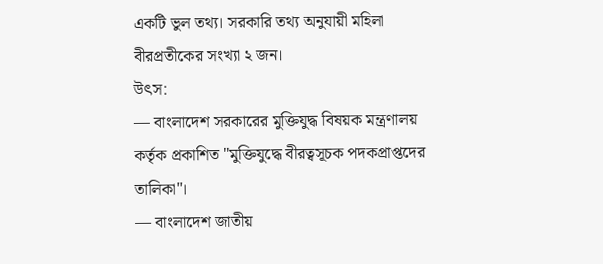একটি ভুল তথ্য। সরকারি তথ্য অনুযায়ী মহিলা বীরপ্রতীকের সংখ্যা ২ জন।
উৎস:
— বাংলাদেশ সরকারের মুক্তিযুদ্ধ বিষয়ক মন্ত্রণালয় কর্তৃক প্রকাশিত "মুক্তিযুদ্ধে বীরত্বসূচক পদকপ্রাপ্তদের তালিকা"।
— বাংলাদেশ জাতীয়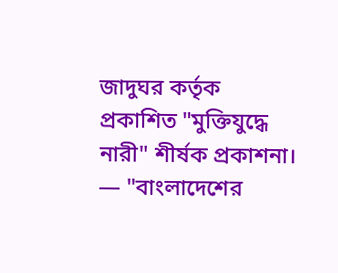জাদুঘর কর্তৃক প্রকাশিত "মুক্তিযুদ্ধে নারী" শীর্ষক প্রকাশনা।
— "বাংলাদেশের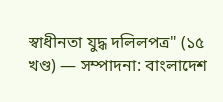স্বাধীনতা যুদ্ধ দলিলপত্র" (১৫ খণ্ড) — সম্পাদনা: বাংলাদেশ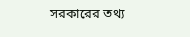সরকারের তথ্য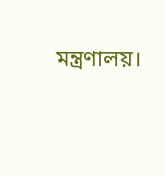মন্ত্রণালয়।